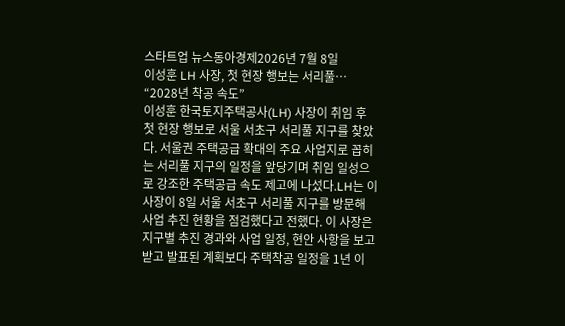스타트업 뉴스동아경제2026년 7월 8일
이성훈 LH 사장, 첫 현장 행보는 서리풀… “2028년 착공 속도”
이성훈 한국토지주택공사(LH) 사장이 취임 후 첫 현장 행보로 서울 서초구 서리풀 지구를 찾았다. 서울권 주택공급 확대의 주요 사업지로 꼽히는 서리풀 지구의 일정을 앞당기며 취임 일성으로 강조한 주택공급 속도 제고에 나섰다.LH는 이 사장이 8일 서울 서초구 서리풀 지구를 방문해 사업 추진 현황을 점검했다고 전했다. 이 사장은 지구별 추진 경과와 사업 일정, 현안 사항을 보고받고 발표된 계획보다 주택착공 일정을 1년 이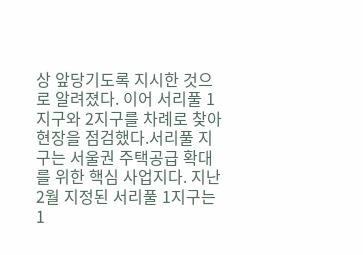상 앞당기도록 지시한 것으로 알려졌다. 이어 서리풀 1지구와 2지구를 차례로 찾아 현장을 점검했다.서리풀 지구는 서울권 주택공급 확대를 위한 핵심 사업지다. 지난 2월 지정된 서리풀 1지구는 1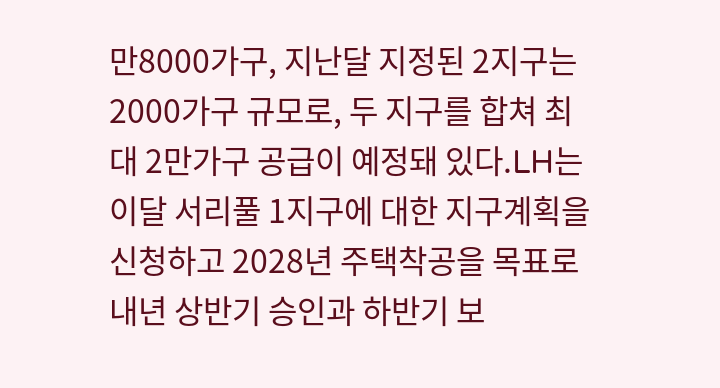만8000가구, 지난달 지정된 2지구는 2000가구 규모로, 두 지구를 합쳐 최대 2만가구 공급이 예정돼 있다.LH는 이달 서리풀 1지구에 대한 지구계획을 신청하고 2028년 주택착공을 목표로 내년 상반기 승인과 하반기 보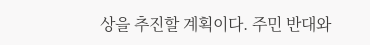상을 추진할 계획이다. 주민 반대와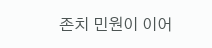존치 민원이 이어